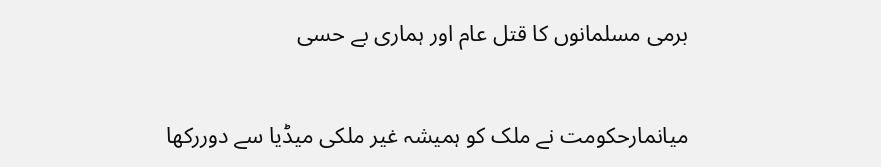برمی مسلمانوں کا قتل عام اور ہماری بے حسی

میانمارحکومت نے ملک کو ہمیشہ غیر ملکی میڈیا سے دوررکھا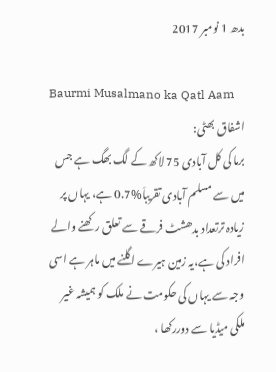بدھ 1 نومبر 2017

Baurmi Musalmano ka Qatl Aam
اشفاق بھٹی:
برما کی کل آبادی 75 لاکھ کے لگ بھگ ہے جس میں سے مسلم آبادی تقریباَ%0.7 ہے، یہاں پر زیادہ ترتعداد بدھشٹ فرقے سے تعلق رکھنے والے افراد کی ہے،یہ زمین ہیرے اگلنے میں ماہر ہے اسی وجہ سے یہاں کی حکومت نے ملک کو ہمیشہ غیر ملکی میڈیا سے دوررکھا ،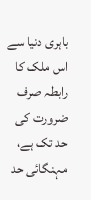باہری دنیا سے اس ملک کا رابطہ صرف ضرورت کی حد تک ہے، مہنگائی حد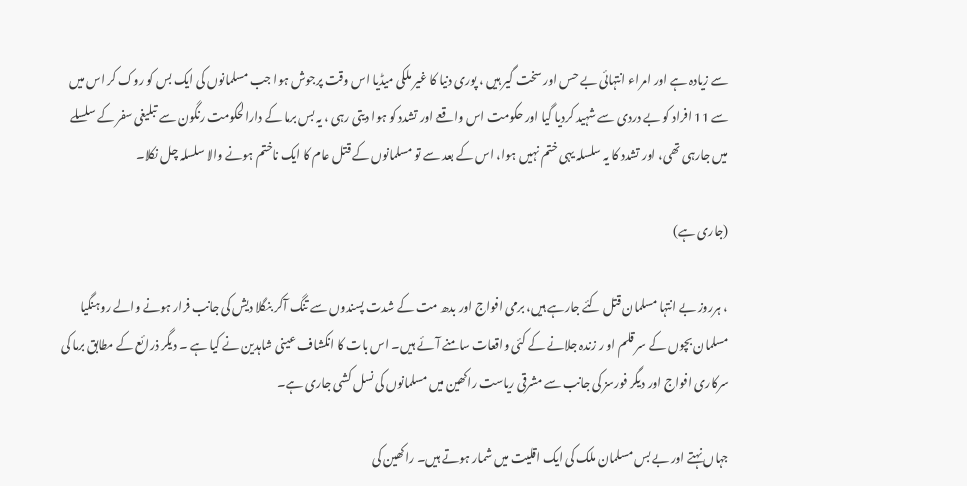سے زیادہ ہے اور امراء انتہائی بے حس اور سخت گیر ہیں ، پوری دنیا کا غیر ملکی میڈیا اس وقت پرجوش ہوا جب مسلمانوں کی ایک بس کو روک کر اس میں سے 11 افراد کو بے دردی سے شہید کردیا گیا اور حکومت اس واقعے اور تشدد کو ہوا دیتی رہی ، یہ بس برما کے دارالحکومت رنگون سے تبلیغی سفر کے سلسلے میں جارہی تھی، اور تشدد کا یہ سلسلہ یہی ختم نہیں ہوا، اس کے بعد سے تو مسلمانوں کے قتل عام کا ایک ناختم ہونے والا سلسلہ چل نکلا۔

(جاری ہے)

، ہرروز بے انتہا مسلمان قتل کئے جارہے ہیں، برمی افواج اور بدھ مت کے شدت پسندوں سے تنگ آکر بنگلا دیش کی جانب فرار ہونے والے روہنگیا مسلمان بچوں کے سر قلم او ر زندہ جلانے کے کئی واقعات سامنے آئے ہیں۔ اس بات کا انکشاف عینی شاہدین نے کیا ہے ۔ دیگر ذرائع کے مطابق برما کی سرکاری افواج اور دیگر فورسز کی جانب سے مشرقی ریاست راکھین میں مسلمانوں کی نسل کشی جاری ہے۔

جہاں نہتے اور بے بس مسلمان ملک کی ایک اقلیت میں شمار ہوتے ہیں۔ راکھین کی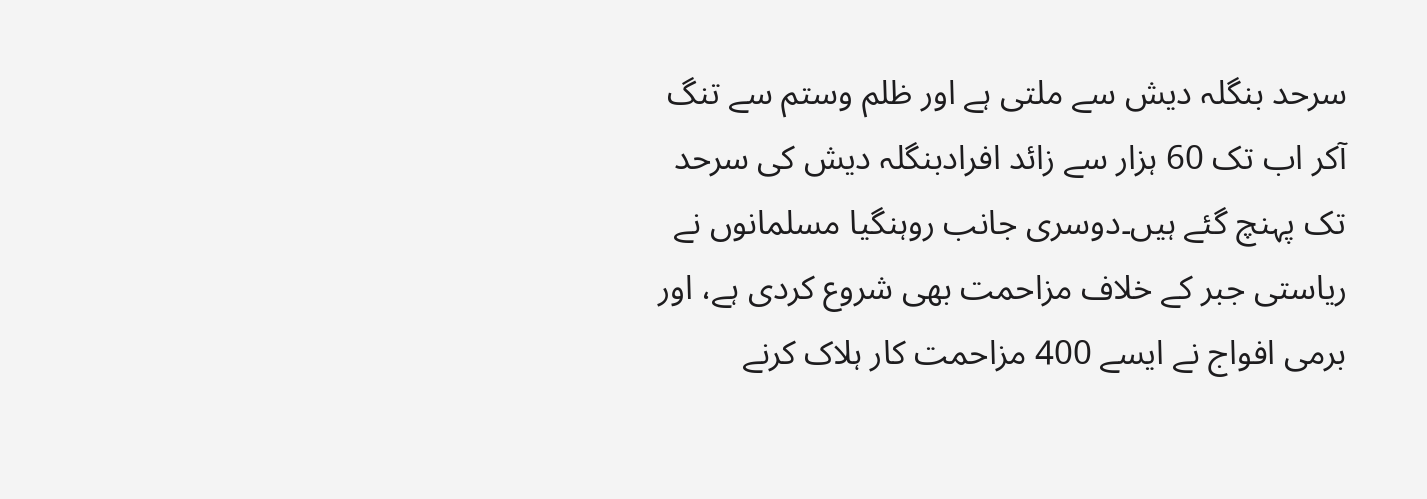سرحد بنگلہ دیش سے ملتی ہے اور ظلم وستم سے تنگ آکر اب تک 60 ہزار سے زائد افرادبنگلہ دیش کی سرحد تک پہنچ گئے ہیں۔دوسری جانب روہنگیا مسلمانوں نے ریاستی جبر کے خلاف مزاحمت بھی شروع کردی ہے، اور برمی افواج نے ایسے 400 مزاحمت کار ہلاک کرنے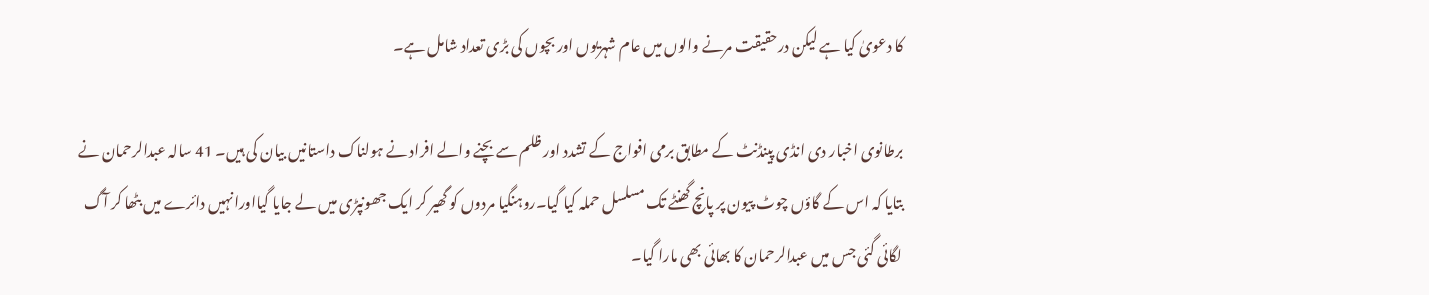کا دعویٰ کیا ہے لیکن درحقیقت مرنے والوں میں عام شہریوں اور بچوں کی بڑی تعداد شامل ہے۔

برطانوی اخبار دی انڈی پینڈنٹ کے مطابق برمی افواج کے تشدد اور ظلم سے بچنے والے افراد نے ہولناک داستانیں بیان کی ہیں۔ 41 سالہ عبدالرحمان نے بتایا کہ اس کے گاؤں چوٹ پیون پر پانچ گھنٹے تک مسلسل حملہ کیا گیا۔روہنگیا مردوں کو گھیر کر ایک جھونپڑی میں لے جایا گیااورانہیں دائرے میں بٹھا کر آگ لگائی گئی جس میں عبدالرحمان کا بھائی بھی مارا گیا۔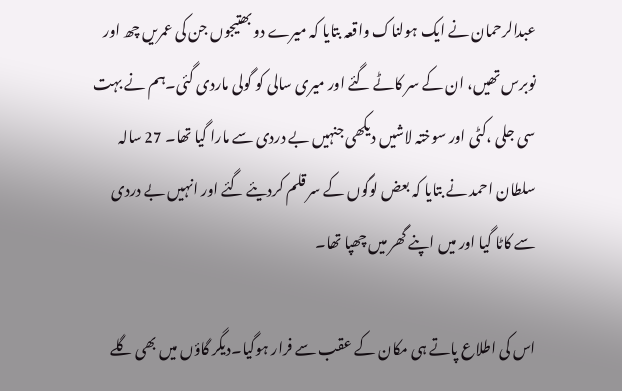عبدالرحمان نے ایک ہولناک واقعہ بتایا کہ میرے دو بھتیجوں جن کی عمریں چھ اور نوبرس تھیں، ان کے سر کاٹے گئے اور میری سالی کو گولی ماردی گئی۔ہم نے بہت سی جلی ،کٹی اور سوختہ لاشیں دیکھی جنہیں بے دردی سے مارا گیا تھا۔ 27 سالہ سلطان احمد نے بتایا کہ بعض لوگوں کے سر قلم کردیئے گئے اور انہیں بے دردی سے کاٹا گیا اور میں اپنے گھر میں چھپا تھا۔

اس کی اطلاع پاتے ہی مکان کے عقب سے فرار ہوگیا۔دیگر گاؤں میں بھی گلے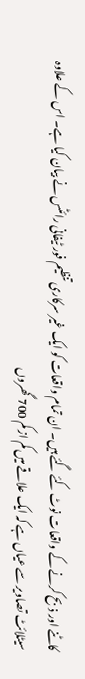کاٹنے اور ذبح کرنے کے واقعات نوٹ کئے گئے ہیں۔ ان تمام واقعات کو ایک غیر سرکاری تنظیم فور ٹیفانی رائٹس نے بیان کیا ہے۔ اس کے علاوہ سیٹلائٹ تصاویر سے عیاں ہے کہ ایک علاقے میں کم از کم 700 گھروں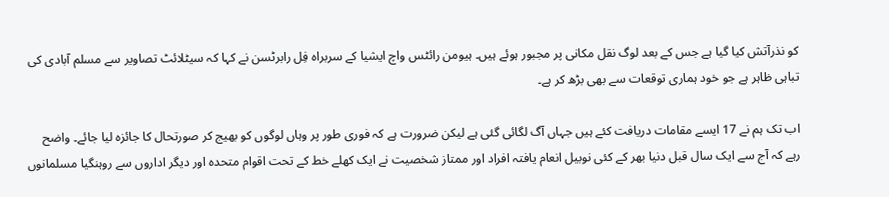کو نذرآتش کیا گیا ہے جس کے بعد لوگ نقل مکانی پر مجبور ہوئے ہیں۔ ہیومن رائٹس واچ ایشیا کے سربراہ فِل رابرٹسن نے کہا کہ سیٹلائٹ تصاویر سے مسلم آبادی کی تباہی ظاہر ہے جو خود ہماری توقعات سے بھی بڑھ کر ہے۔

اب تک ہم نے 17 ایسے مقامات دریافت کئے ہیں جہاں آگ لگائی گئی ہے لیکن ضرورت ہے کہ فوری طور پر وہاں لوگوں کو بھیج کر صورتحال کا جائزہ لیا جائے۔ واضح رہے کہ آج سے ایک سال قبل دنیا بھر کے کئی نوبیل انعام یافتہ افراد اور ممتاز شخصیت نے ایک کھلے خط کے تحت اقوام متحدہ اور دیگر اداروں سے روہنگیا مسلمانوں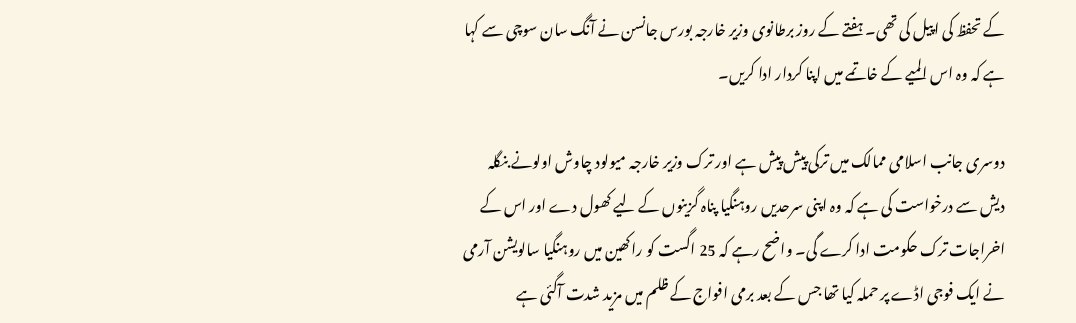کے تحفظ کی اپیل کی تھی۔ ہفتے کے روز برطانوی وزیر خارجہ بورس جانسن نے آنگ سان سوچی سے کہا ہے کہ وہ اس المیے کے خاتمے میں اپنا کردار ادا کریں۔

دوسری جانب اسلامی ممالک میں ترکی پیش پیش ہے اور ترک وزیر خارجہ میولود چاوش اولونے بنگلہ دیش سے درخواست کی ہے کہ وہ اپنی سرحدیں روہنگیا پناہ گزینوں کے لیے کھول دے اور اس کے اخراجات ترک حکومت ادا کرے گی۔ واضح رہے کہ 25 اگست کو راکھین میں روہنگیا سالویشن آرمی نے ایک فوجی اڈے پر حملہ کیا تھا جس کے بعد برمی افواج کے ظلم میں مزید شدت آگئی ہے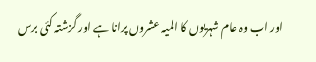اور اب وہ عام شہریوں کا المیہ عشروں پرانا ہے اور گزشتہ کئی برس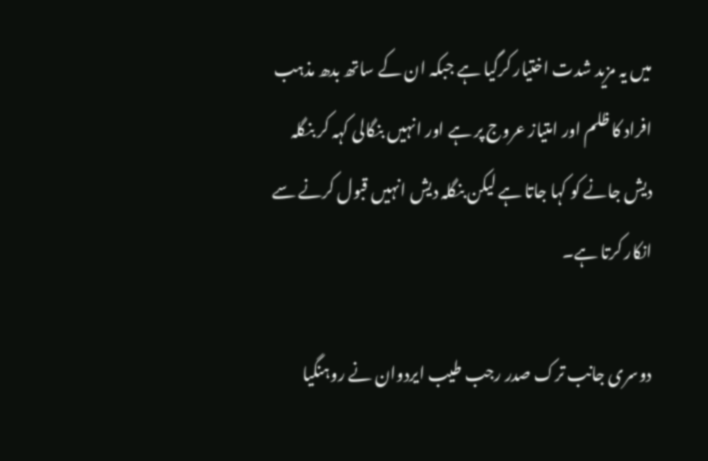میں یہ مزید شدت اختیار کرگیا ہے جبکہ ان کے ساتھ بدھ مذہب افراد کا ظلم اور امتیاز عروج پر ہے اور انہیں بنگالی کہہ کر بنگلہ دیش جانے کو کہا جاتا ہے لیکن بنگلہ دیش انہیں قبول کرنے سے انکار کرتا ہے۔

دوسری جانب ترک صدر رجب طیب ایردوان نے روہنگیا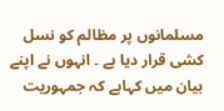مسلمانوں پر مظالم کو نسل کشی قرار دیا ہے ۔ انہوں نے اپنے بیان میں کہاہے کہ جمہوریت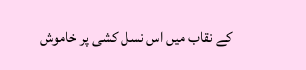کے نقاب میں اس نسل کشی پر خاموش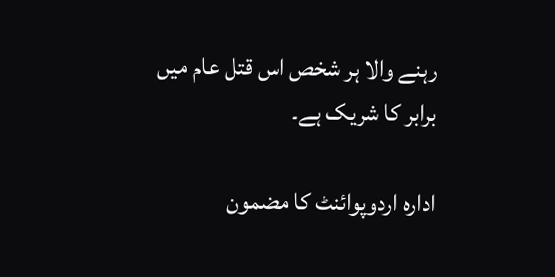رہنے والا ہر شخص اس قتل عام میں برابر کا شریک ہے۔

ادارہ اردوپوائنٹ کا مضمون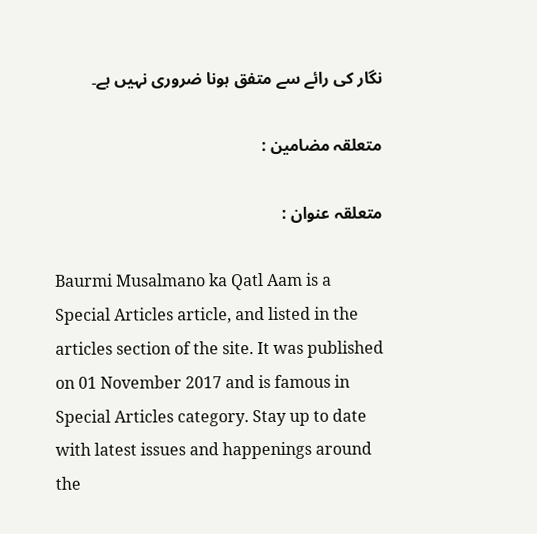نگار کی رائے سے متفق ہونا ضروری نہیں ہے۔

متعلقہ مضامین :

متعلقہ عنوان :

Baurmi Musalmano ka Qatl Aam is a Special Articles article, and listed in the articles section of the site. It was published on 01 November 2017 and is famous in Special Articles category. Stay up to date with latest issues and happenings around the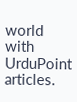world with UrduPoint articles.